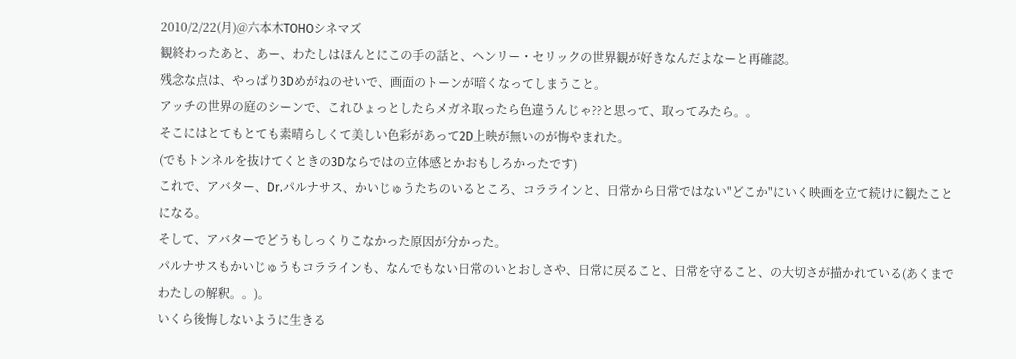2010/2/22(月)@六本木TOHOシネマズ
観終わったあと、あー、わたしはほんとにこの手の話と、ヘンリー・セリックの世界観が好きなんだよなーと再確認。
残念な点は、やっぱり3Dめがねのせいで、画面のトーンが暗くなってしまうこと。
アッチの世界の庭のシーンで、これひょっとしたらメガネ取ったら色違うんじゃ??と思って、取ってみたら。。
そこにはとてもとても素晴らしくて美しい色彩があって2D上映が無いのが悔やまれた。
(でもトンネルを抜けてくときの3Dならではの立体感とかおもしろかったです)
これで、アバター、Dr.パルナサス、かいじゅうたちのいるところ、コララインと、日常から日常ではない"どこか"にいく映画を立て続けに観たことになる。
そして、アバターでどうもしっくりこなかった原因が分かった。
パルナサスもかいじゅうもコララインも、なんでもない日常のいとおしさや、日常に戻ること、日常を守ること、の大切さが描かれている(あくまでわたしの解釈。。)。
いくら後悔しないように生きる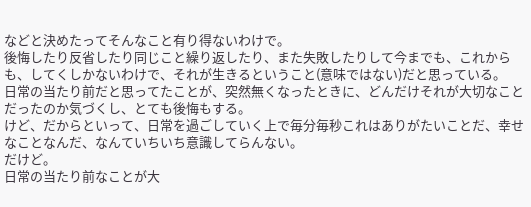などと決めたってそんなこと有り得ないわけで。
後悔したり反省したり同じこと繰り返したり、また失敗したりして今までも、これからも、してくしかないわけで、それが生きるということ(意味ではない)だと思っている。
日常の当たり前だと思ってたことが、突然無くなったときに、どんだけそれが大切なことだったのか気づくし、とても後悔もする。
けど、だからといって、日常を過ごしていく上で毎分毎秒これはありがたいことだ、幸せなことなんだ、なんていちいち意識してらんない。
だけど。
日常の当たり前なことが大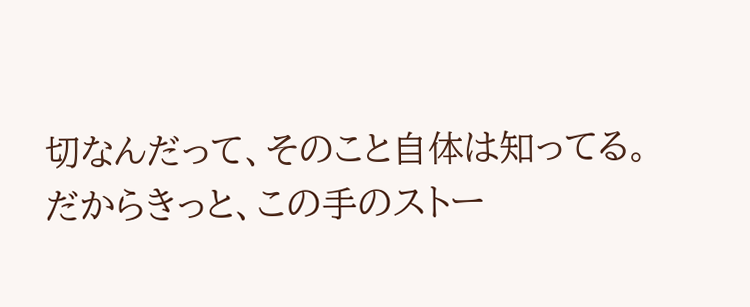切なんだって、そのこと自体は知ってる。
だからきっと、この手のストー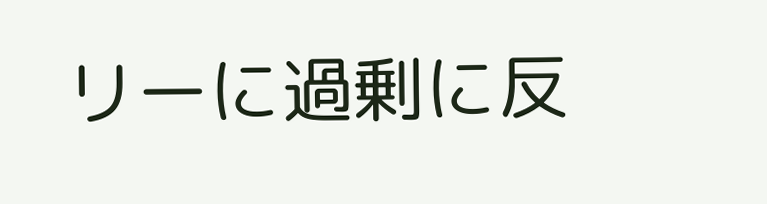リーに過剰に反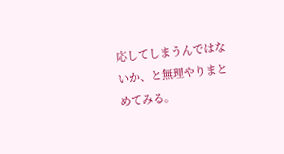応してしまうんではないか、と無理やりまとめてみる。